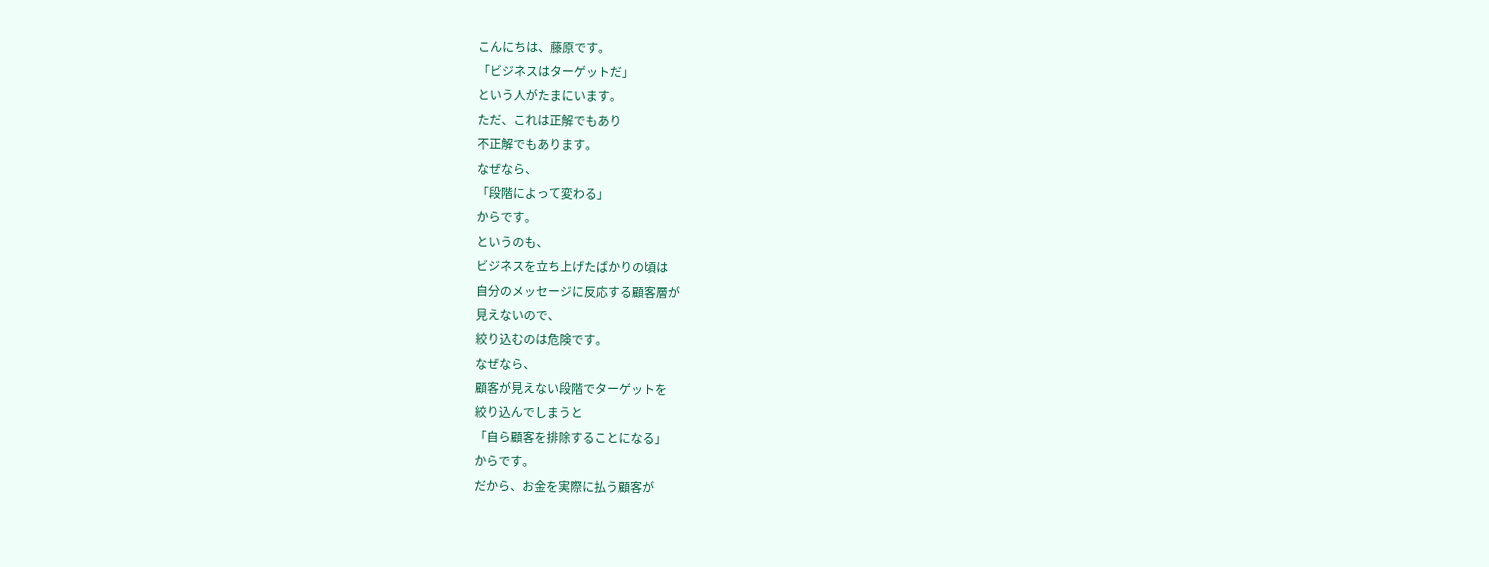こんにちは、藤原です。
「ビジネスはターゲットだ」
という人がたまにいます。
ただ、これは正解でもあり
不正解でもあります。
なぜなら、
「段階によって変わる」
からです。
というのも、
ビジネスを立ち上げたばかりの頃は
自分のメッセージに反応する顧客層が
見えないので、
絞り込むのは危険です。
なぜなら、
顧客が見えない段階でターゲットを
絞り込んでしまうと
「自ら顧客を排除することになる」
からです。
だから、お金を実際に払う顧客が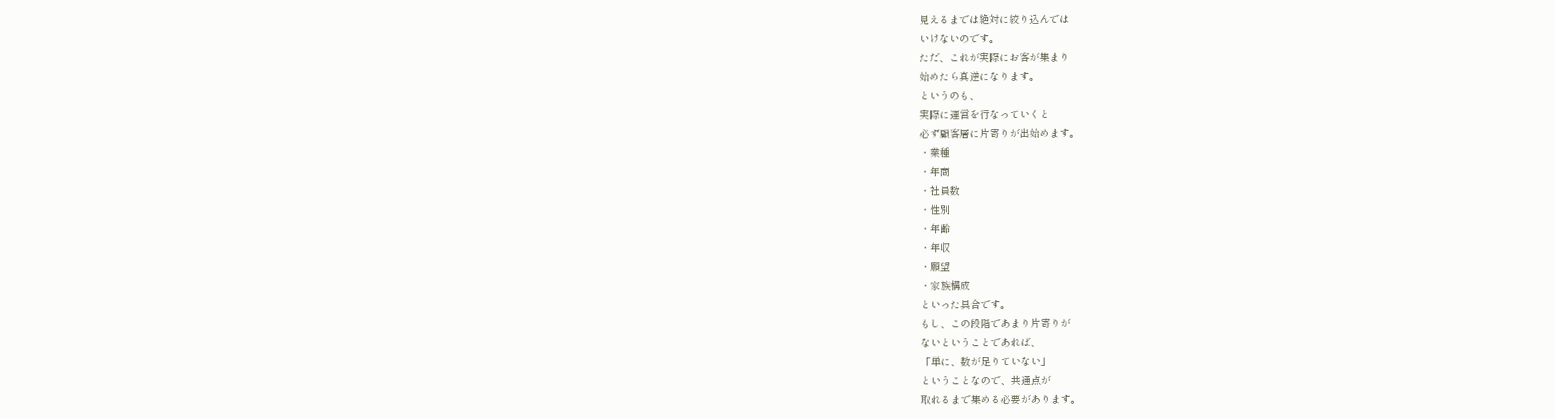見えるまでは絶対に絞り込んでは
いけないのです。
ただ、これが実際にお客が集まり
始めたら真逆になります。
というのも、
実際に運営を行なっていくと
必ず顧客層に片寄りが出始めます。
・業種
・年商
・社員数
・性別
・年齢
・年収
・願望
・家族構成
といった具合です。
もし、この段階であまり片寄りが
ないということであれば、
「単に、数が足りていない」
ということなので、共通点が
取れるまで集める必要があります。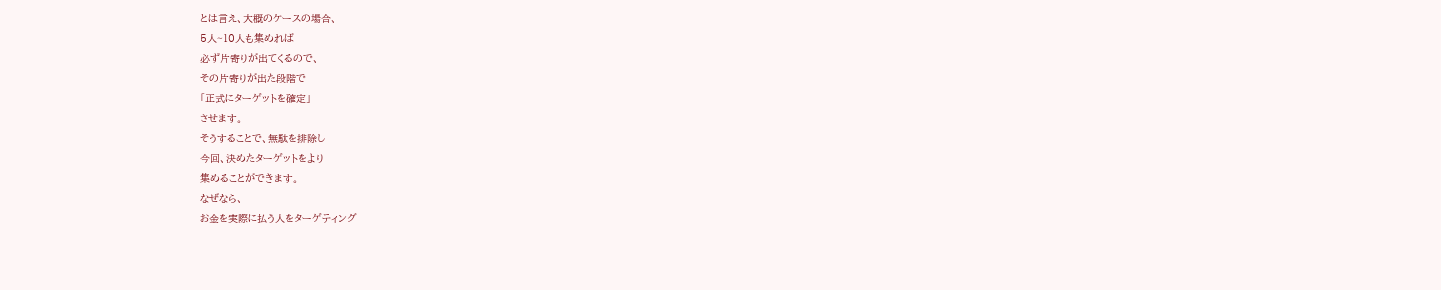とは言え、大概のケースの場合、
5人~10人も集めれば
必ず片寄りが出てくるので、
その片寄りが出た段階で
「正式にターゲットを確定」
させます。
そうすることで、無駄を排除し
今回、決めたターゲットをより
集めることができます。
なぜなら、
お金を実際に払う人をターゲティング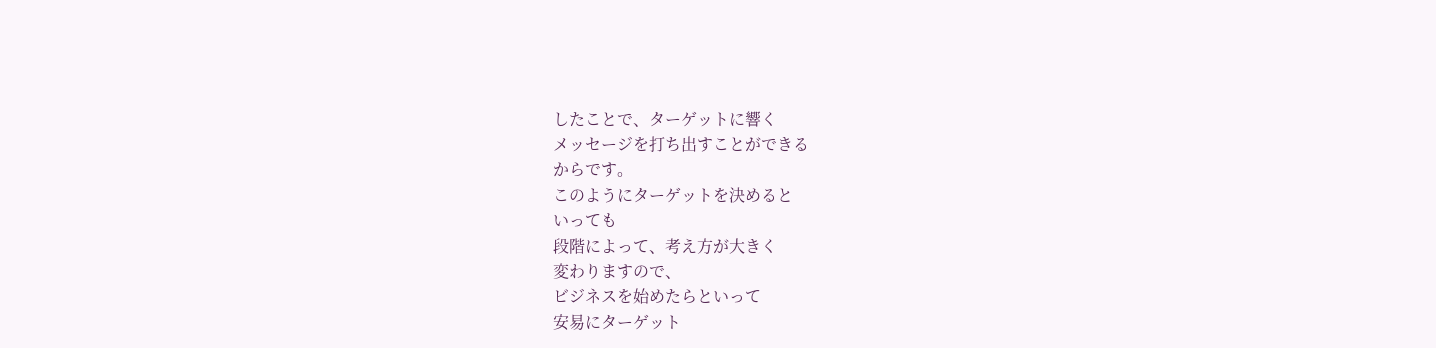したことで、ターゲットに響く
メッセージを打ち出すことができる
からです。
このようにターゲットを決めると
いっても
段階によって、考え方が大きく
変わりますので、
ビジネスを始めたらといって
安易にターゲット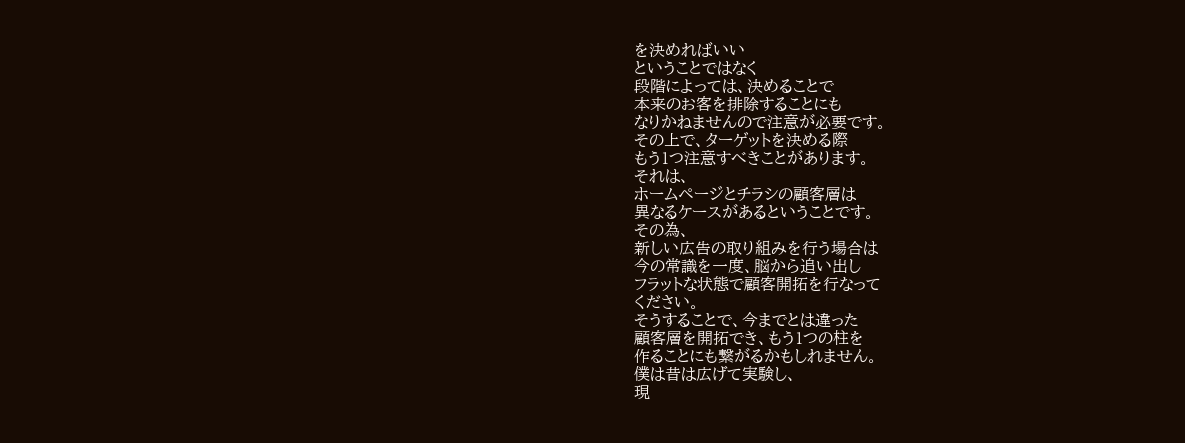を決めればいい
ということではなく
段階によっては、決めることで
本来のお客を排除することにも
なりかねませんので注意が必要です。
その上で、ターゲットを決める際
もう1つ注意すべきことがあります。
それは、
ホームページとチラシの顧客層は
異なるケースがあるということです。
その為、
新しい広告の取り組みを行う場合は
今の常識を一度、脳から追い出し
フラットな状態で顧客開拓を行なって
ください。
そうすることで、今までとは違った
顧客層を開拓でき、もう1つの柱を
作ることにも繋がるかもしれません。
僕は昔は広げて実験し、
現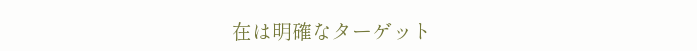在は明確なターゲット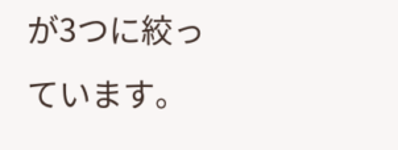が3つに絞っています。